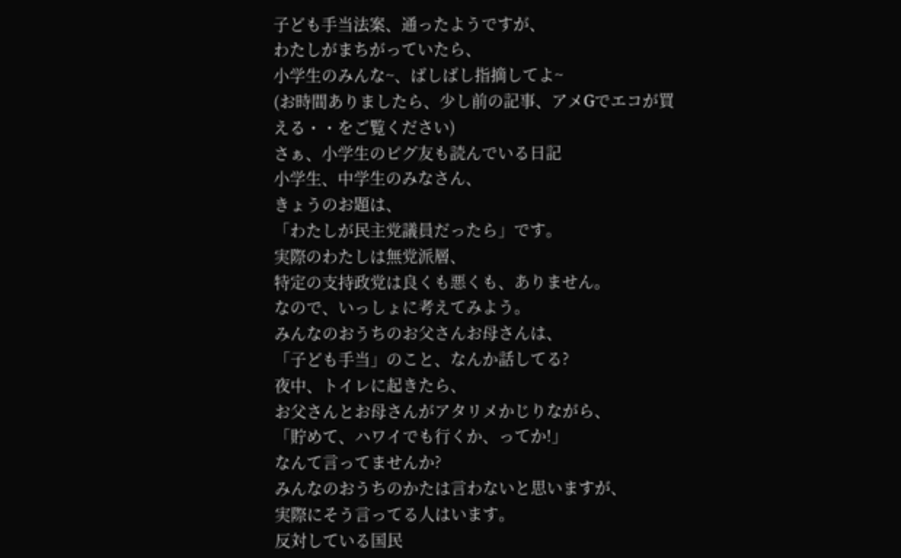子ども手当法案、通ったようですが、
わたしがまちがっていたら、
小学生のみんな~、ばしばし指摘してよ~
(お時間ありましたら、少し前の記事、アメGでエコが買える・・をご覧ください)
さぁ、小学生のピグ友も読んでいる日記
小学生、中学生のみなさん、
きょうのお題は、
「わたしが民主党議員だったら」です。
実際のわたしは無党派層、
特定の支持政党は良くも悪くも、ありません。
なので、いっしょに考えてみよう。
みんなのおうちのお父さんお母さんは、
「子ども手当」のこと、なんか話してる?
夜中、トイレに起きたら、
お父さんとお母さんがアタリメかじりながら、
「貯めて、ハワイでも行くか、ってか!」
なんて言ってませんか?
みんなのおうちのかたは言わないと思いますが、
実際にそう言ってる人はいます。
反対している国民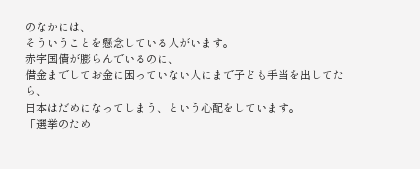のなかには、
そういうことを懸念している人がいます。
赤字国債が膨らんでいるのに、
借金までしてお金に困っていない人にまで子ども手当を出してたら、
日本はだめになってしまう、という心配をしています。
「選挙のため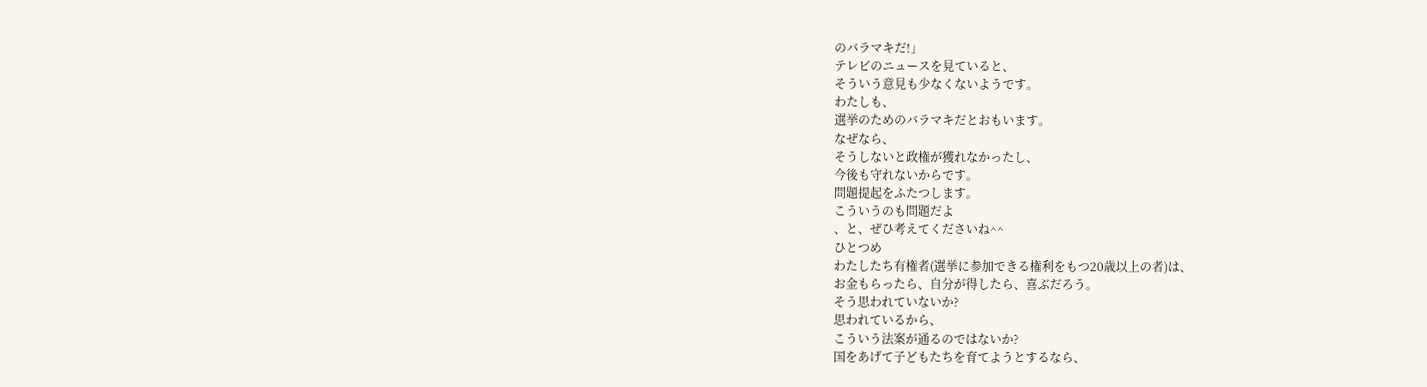のバラマキだ!」
テレビのニュースを見ていると、
そういう意見も少なくないようです。
わたしも、
選挙のためのバラマキだとおもいます。
なぜなら、
そうしないと政権が獲れなかったし、
今後も守れないからです。
問題提起をふたつします。
こういうのも問題だよ
、と、ぜひ考えてくださいね^^
ひとつめ
わたしたち有権者(選挙に参加できる権利をもつ20歳以上の者)は、
お金もらったら、自分が得したら、喜ぶだろう。
そう思われていないか?
思われているから、
こういう法案が通るのではないか?
国をあげて子どもたちを育てようとするなら、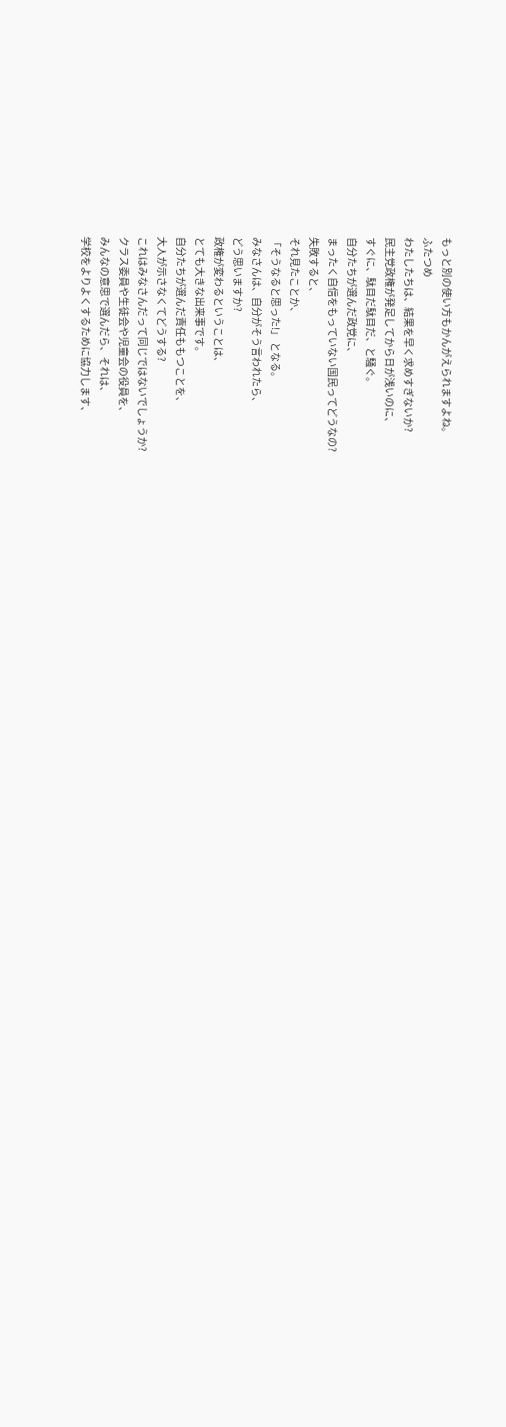もっと別の使い方もかんがえられますよね。
ふたつめ
わたしたちは、結果を早く求めすぎないか?
民主党政権が発足してから日が浅いのに、
すぐに、駄目だ駄目だ、と騒ぐ。
自分たちが選んだ政党に、
まったく自信をもっていない国民ってどうなの?
失敗すると、
それ見たことか、
「そうなると思った!」 となる。
みなさんは、自分がそう言われたら、
どう思いますか?
政権が変わるということは、
とても大きな出来事です。
自分たちが選んだ責任ももつことを、
大人が示さなくてどうする?
これはみなさんだって同じではないでしょうか?
クラス委員や生徒会や児童会の役員を、
みんなの意思で選んだら、それは、
学校をよりよくするために協力します、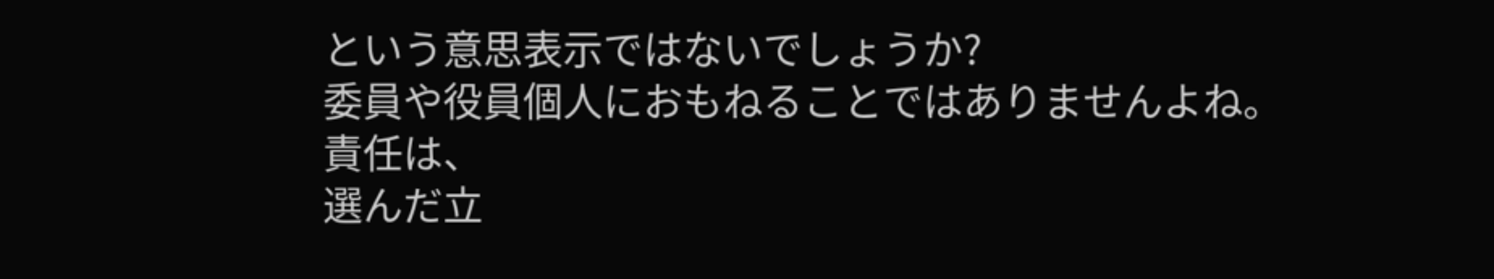という意思表示ではないでしょうか?
委員や役員個人におもねることではありませんよね。
責任は、
選んだ立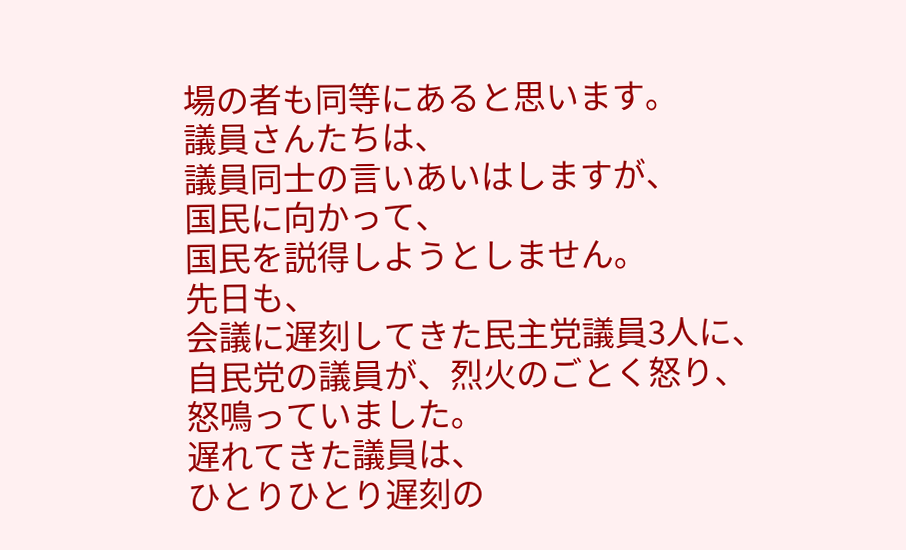場の者も同等にあると思います。
議員さんたちは、
議員同士の言いあいはしますが、
国民に向かって、
国民を説得しようとしません。
先日も、
会議に遅刻してきた民主党議員3人に、
自民党の議員が、烈火のごとく怒り、
怒鳴っていました。
遅れてきた議員は、
ひとりひとり遅刻の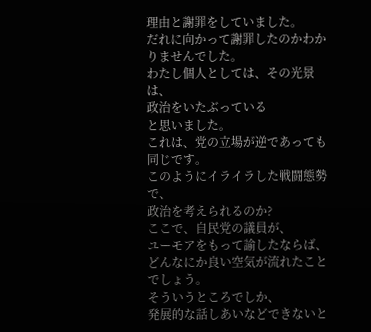理由と謝罪をしていました。
だれに向かって謝罪したのかわかりませんでした。
わたし個人としては、その光景は、
政治をいたぶっている
と思いました。
これは、党の立場が逆であっても同じです。
このようにイライラした戦闘態勢で、
政治を考えられるのか?
ここで、自民党の議員が、
ユーモアをもって諭したならば、
どんなにか良い空気が流れたことでしょう。
そういうところでしか、
発展的な話しあいなどできないと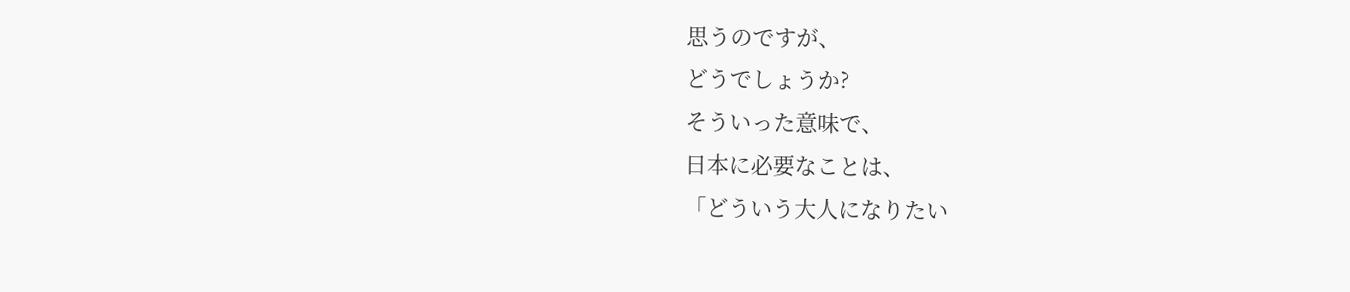思うのですが、
どうでしょうか?
そういった意味で、
日本に必要なことは、
「どういう大人になりたい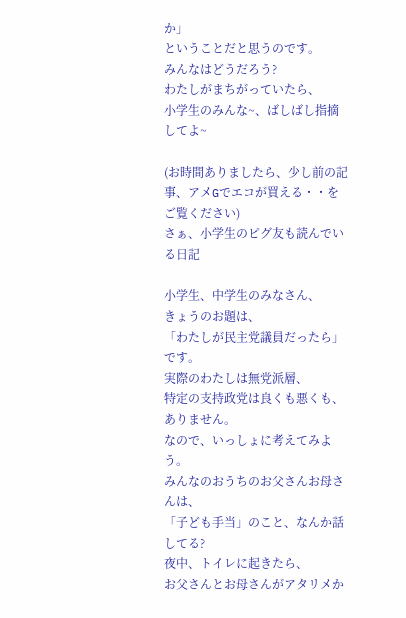か」
ということだと思うのです。
みんなはどうだろう?
わたしがまちがっていたら、
小学生のみんな~、ばしばし指摘してよ~

(お時間ありましたら、少し前の記事、アメGでエコが買える・・をご覧ください)
さぁ、小学生のピグ友も読んでいる日記

小学生、中学生のみなさん、
きょうのお題は、
「わたしが民主党議員だったら」です。
実際のわたしは無党派層、
特定の支持政党は良くも悪くも、ありません。
なので、いっしょに考えてみよう。
みんなのおうちのお父さんお母さんは、
「子ども手当」のこと、なんか話してる?
夜中、トイレに起きたら、
お父さんとお母さんがアタリメか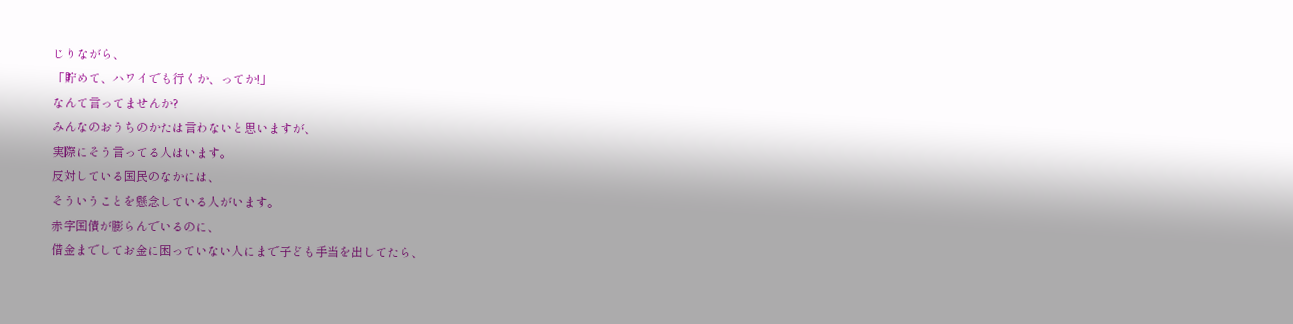じりながら、
「貯めて、ハワイでも行くか、ってか!」
なんて言ってませんか?
みんなのおうちのかたは言わないと思いますが、
実際にそう言ってる人はいます。
反対している国民のなかには、
そういうことを懸念している人がいます。
赤字国債が膨らんでいるのに、
借金までしてお金に困っていない人にまで子ども手当を出してたら、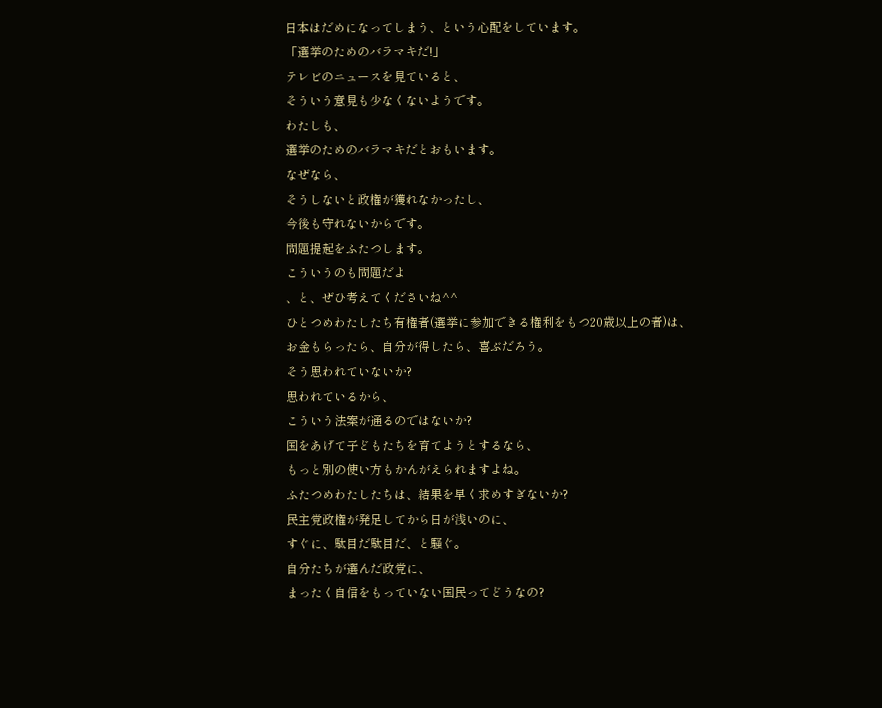日本はだめになってしまう、という心配をしています。
「選挙のためのバラマキだ!」
テレビのニュースを見ていると、
そういう意見も少なくないようです。
わたしも、
選挙のためのバラマキだとおもいます。
なぜなら、
そうしないと政権が獲れなかったし、
今後も守れないからです。
問題提起をふたつします。
こういうのも問題だよ
、と、ぜひ考えてくださいね^^
ひとつめわたしたち有権者(選挙に参加できる権利をもつ20歳以上の者)は、
お金もらったら、自分が得したら、喜ぶだろう。
そう思われていないか?
思われているから、
こういう法案が通るのではないか?
国をあげて子どもたちを育てようとするなら、
もっと別の使い方もかんがえられますよね。
ふたつめわたしたちは、結果を早く求めすぎないか?
民主党政権が発足してから日が浅いのに、
すぐに、駄目だ駄目だ、と騒ぐ。
自分たちが選んだ政党に、
まったく自信をもっていない国民ってどうなの?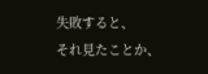失敗すると、
それ見たことか、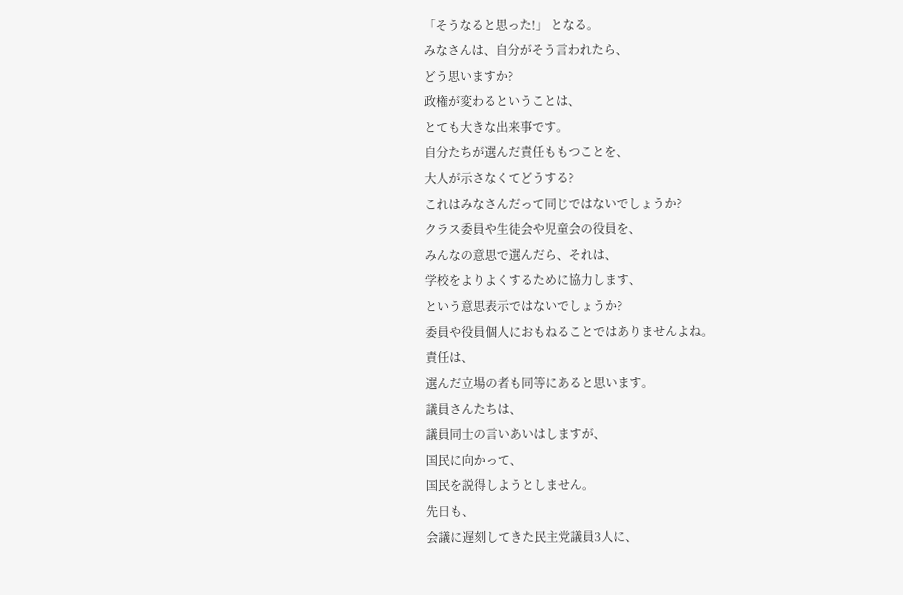「そうなると思った!」 となる。
みなさんは、自分がそう言われたら、
どう思いますか?
政権が変わるということは、
とても大きな出来事です。
自分たちが選んだ責任ももつことを、
大人が示さなくてどうする?
これはみなさんだって同じではないでしょうか?
クラス委員や生徒会や児童会の役員を、
みんなの意思で選んだら、それは、
学校をよりよくするために協力します、
という意思表示ではないでしょうか?
委員や役員個人におもねることではありませんよね。
責任は、
選んだ立場の者も同等にあると思います。
議員さんたちは、
議員同士の言いあいはしますが、
国民に向かって、
国民を説得しようとしません。
先日も、
会議に遅刻してきた民主党議員3人に、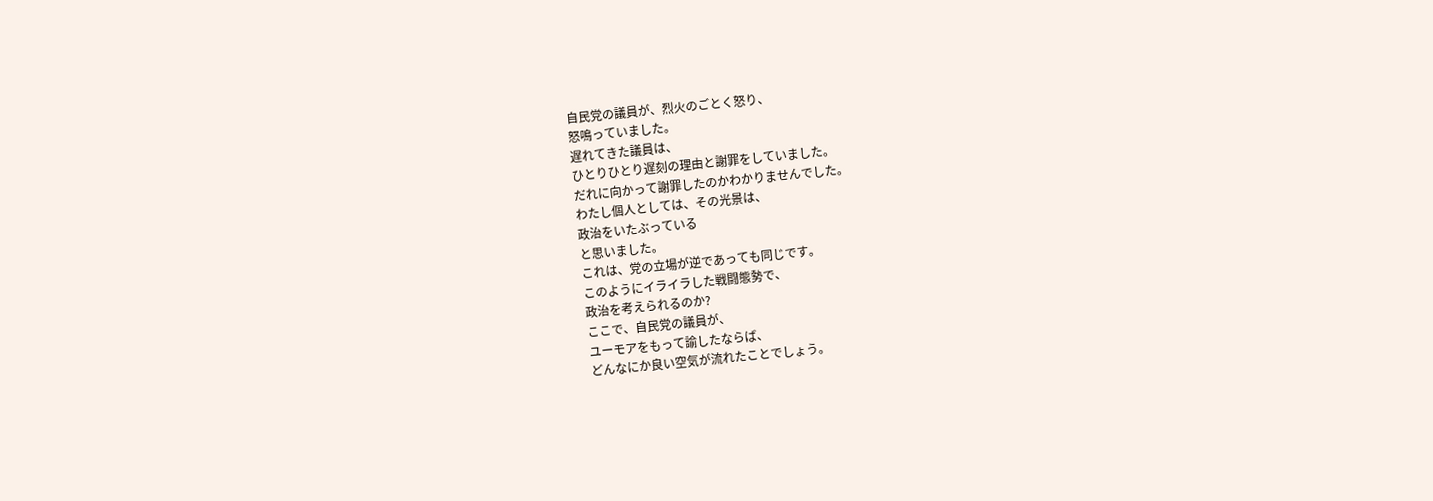自民党の議員が、烈火のごとく怒り、
怒鳴っていました。
遅れてきた議員は、
ひとりひとり遅刻の理由と謝罪をしていました。
だれに向かって謝罪したのかわかりませんでした。
わたし個人としては、その光景は、
政治をいたぶっている
と思いました。
これは、党の立場が逆であっても同じです。
このようにイライラした戦闘態勢で、
政治を考えられるのか?
ここで、自民党の議員が、
ユーモアをもって諭したならば、
どんなにか良い空気が流れたことでしょう。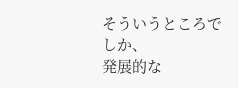そういうところでしか、
発展的な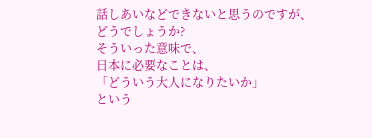話しあいなどできないと思うのですが、
どうでしょうか?
そういった意味で、
日本に必要なことは、
「どういう大人になりたいか」
という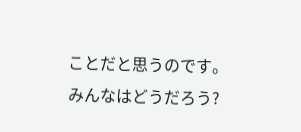ことだと思うのです。
みんなはどうだろう?